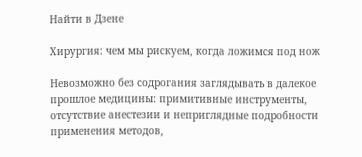Найти в Дзене

Хирургия: чем мы рискуем, когда ложимся под нож

Невозможно без содрогания заглядывать в далекое прошлое медицины: примитивные инструменты, отсутствие анестезии и неприглядные подробности применения методов,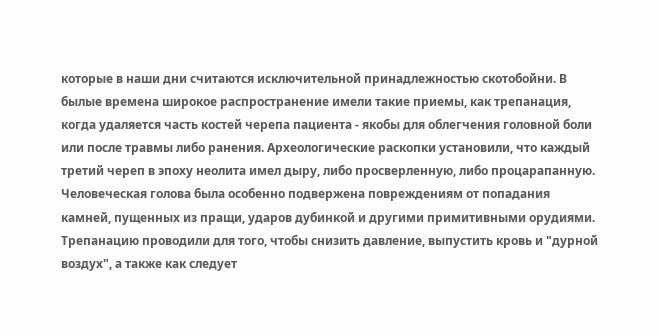которые в наши дни считаются исключительной принадлежностью скотобойни. В былые времена широкое распространение имели такие приемы, как трепанация, когда удаляется часть костей черепа пациента - якобы для облегчения головной боли или после травмы либо ранения. Археологические раскопки установили, что каждый третий череп в эпоху неолита имел дыру, либо просверленную, либо процарапанную. Человеческая голова была особенно подвержена повреждениям от попадания камней, пущенных из пращи, ударов дубинкой и другими примитивными орудиями. Трепанацию проводили для того, чтобы снизить давление, выпустить кровь и "дурной воздух", а также как следует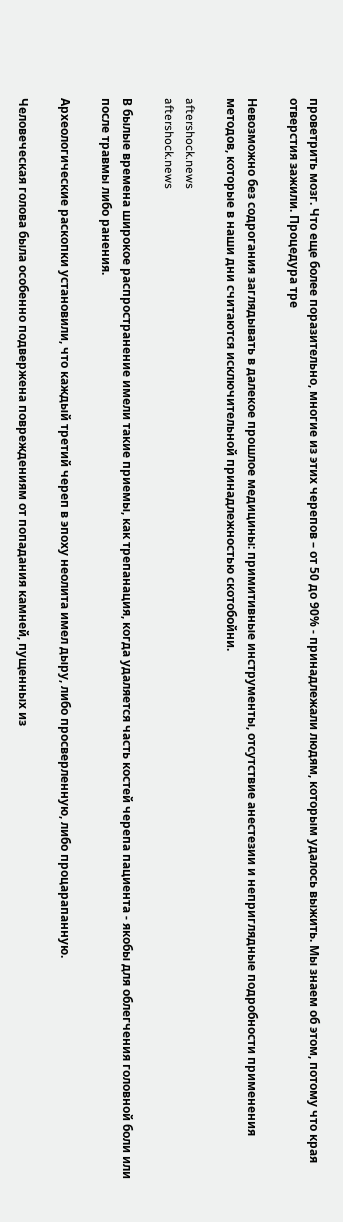проветрить мозг. Что еще более поразительно, многие из этих черепов – от 50 до 90% - принадлежали людям, которым удалось выжить. Мы знаем об этом, потому что края отверстия зажили. Процедура тре

Невозможно без содрогания заглядывать в далекое прошлое медицины: примитивные инструменты, отсутствие анестезии и неприглядные подробности применения методов, которые в наши дни считаются исключительной принадлежностью скотобойни.

aftershock.news
aftershock.news

В былые времена широкое распространение имели такие приемы, как трепанация, когда удаляется часть костей черепа пациента - якобы для облегчения головной боли или после травмы либо ранения.

Археологические раскопки установили, что каждый третий череп в эпоху неолита имел дыру, либо просверленную, либо процарапанную.

Человеческая голова была особенно подвержена повреждениям от попадания камней, пущенных из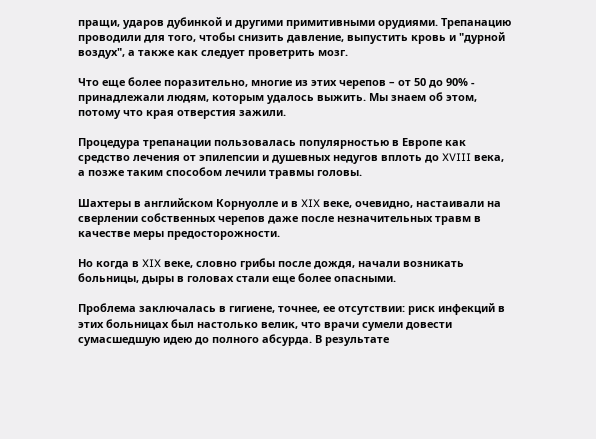пращи, ударов дубинкой и другими примитивными орудиями. Трепанацию проводили для того, чтобы снизить давление, выпустить кровь и "дурной воздух", а также как следует проветрить мозг.

Что еще более поразительно, многие из этих черепов – от 50 до 90% - принадлежали людям, которым удалось выжить. Мы знаем об этом, потому что края отверстия зажили.

Процедура трепанации пользовалась популярностью в Европе как средство лечения от эпилепсии и душевных недугов вплоть до XVIII века, а позже таким способом лечили травмы головы.

Шахтеры в английском Корнуолле и в XIX веке, очевидно, настаивали на сверлении собственных черепов даже после незначительных травм в качестве меры предосторожности.

Но когда в XIX веке, словно грибы после дождя, начали возникать больницы, дыры в головах стали еще более опасными.

Проблема заключалась в гигиене, точнее, ее отсутствии: риск инфекций в этих больницах был настолько велик, что врачи сумели довести сумасшедшую идею до полного абсурда. В результате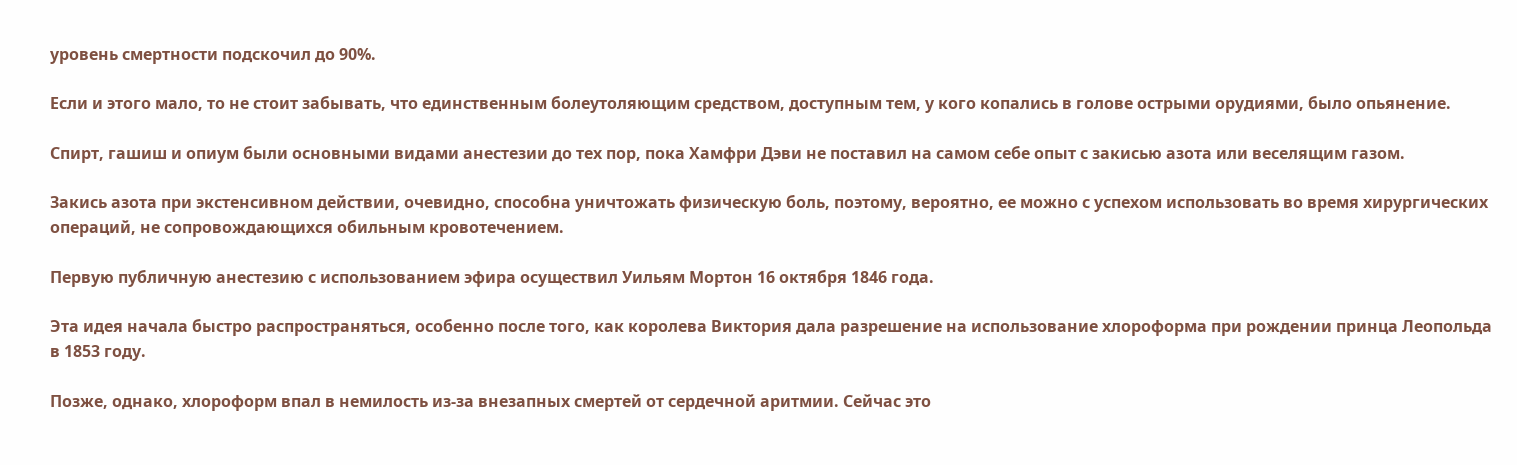уровень смертности подскочил до 90%.

Если и этого мало, то не стоит забывать, что единственным болеутоляющим средством, доступным тем, у кого копались в голове острыми орудиями, было опьянение.

Спирт, гашиш и опиум были основными видами анестезии до тех пор, пока Хамфри Дэви не поставил на самом себе опыт с закисью азота или веселящим газом.

Закись азота при экстенсивном действии, очевидно, способна уничтожать физическую боль, поэтому, вероятно, ее можно с успехом использовать во время хирургических операций, не сопровождающихся обильным кровотечением.

Первую публичную анестезию с использованием эфира осуществил Уильям Мортон 16 октября 1846 года.

Эта идея начала быстро распространяться, особенно после того, как королева Виктория дала разрешение на использование хлороформа при рождении принца Леопольда в 1853 году.

Позже, однако, хлороформ впал в немилость из-за внезапных смертей от сердечной аритмии. Сейчас это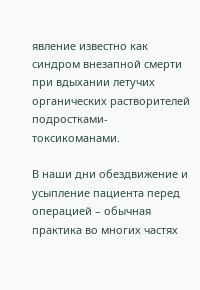явление известно как синдром внезапной смерти при вдыхании летучих органических растворителей подростками-токсикоманами.

В наши дни обездвижение и усыпление пациента перед операцией – обычная практика во многих частях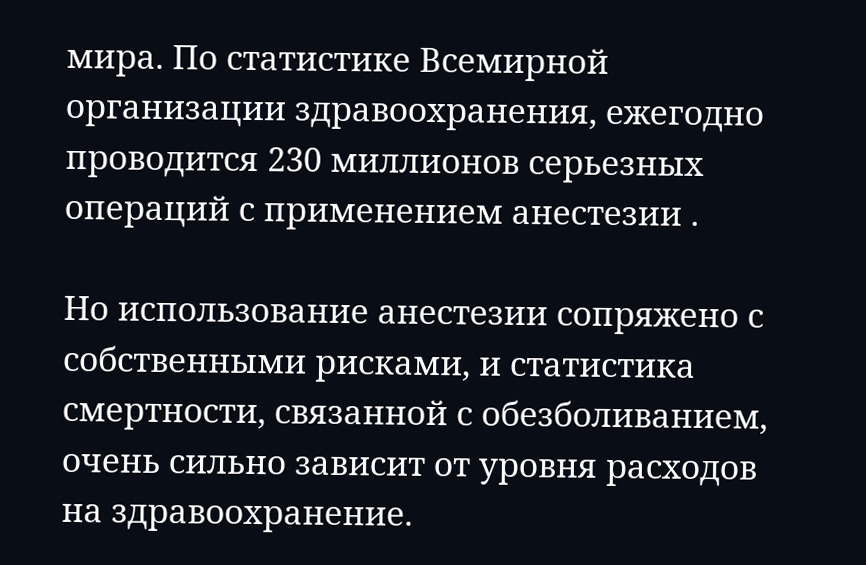мира. По статистике Всемирной организации здравоохранения, ежегодно проводится 230 миллионов серьезных операций с применением анестезии .

Но использование анестезии сопряжено с собственными рисками, и статистика смертности, связанной с обезболиванием, очень сильно зависит от уровня расходов на здравоохранение.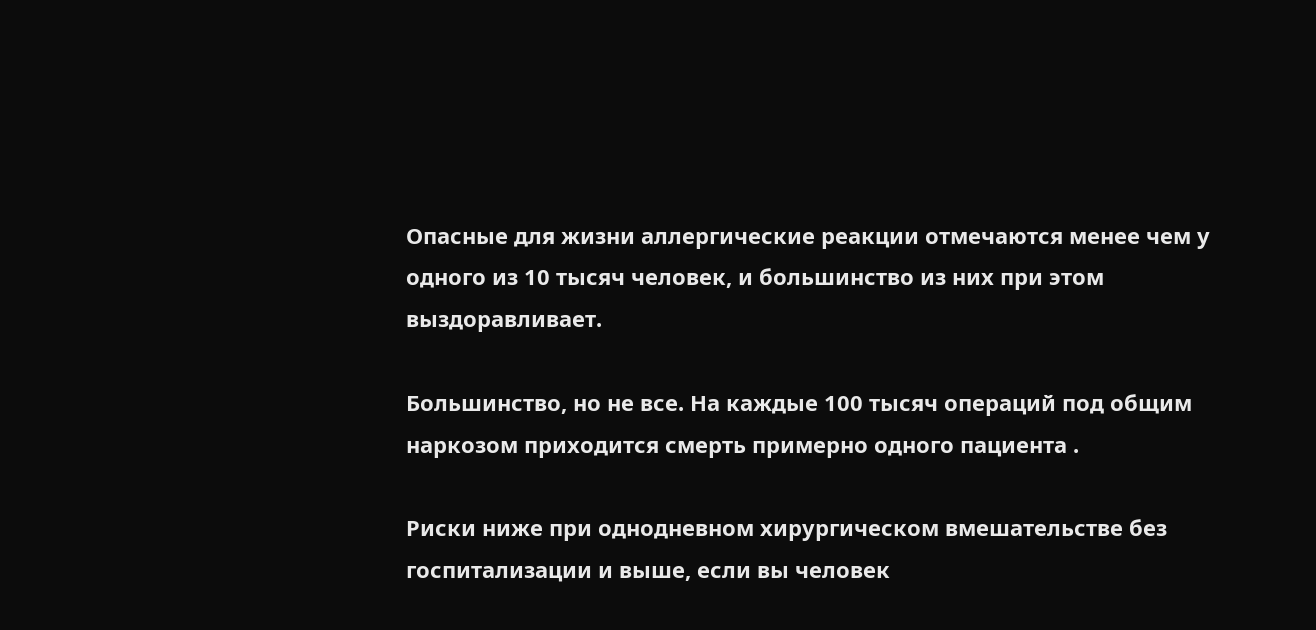Опасные для жизни аллергические реакции отмечаются менее чем у одного из 10 тысяч человек, и большинство из них при этом выздоравливает.

Большинство, но не все. На каждые 100 тысяч операций под общим наркозом приходится смерть примерно одного пациента .

Риски ниже при однодневном хирургическом вмешательстве без госпитализации и выше, если вы человек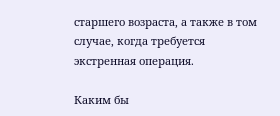старшего возраста, а также в том случае, когда требуется экстренная операция.

Каким бы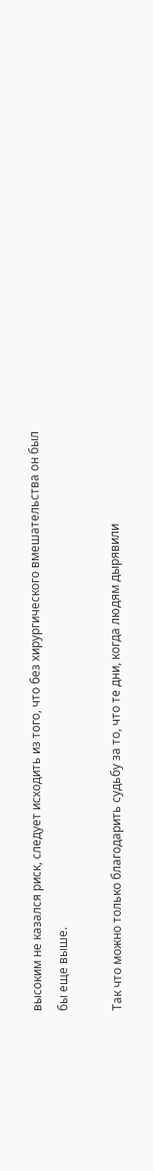высоким не казался риск, следует исходить из того, что без хирургического вмешательства он был бы еще выше.

Так что можно только благодарить судьбу за то, что те дни, когда людям дырявили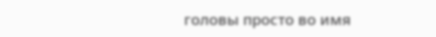головы просто во имя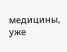медицины, уже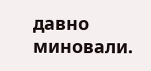давно миновали.